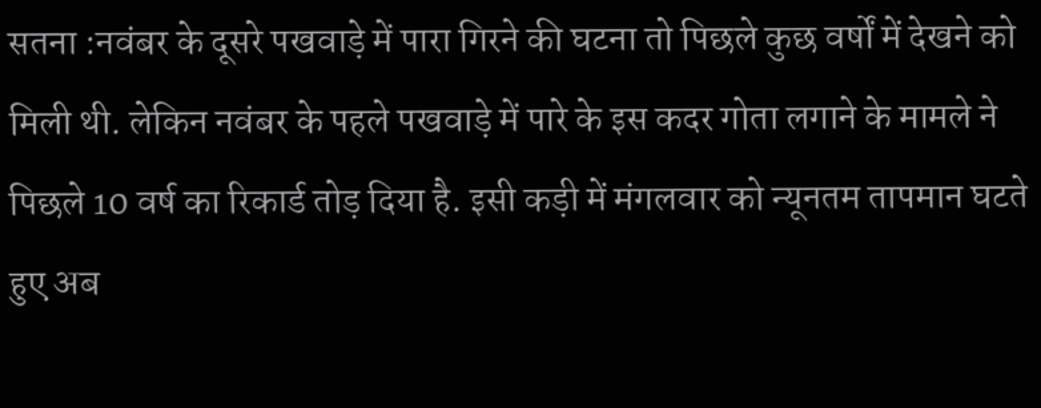सतना :नवंबर के दूसरे पखवाड़े में पारा गिरने की घटना तो पिछले कुछ वर्षों में देखने को मिली थी. लेकिन नवंबर के पहले पखवाड़े में पारे के इस कदर गोता लगाने के मामले ने पिछले 10 वर्ष का रिकार्ड तोड़ दिया है. इसी कड़ी में मंगलवार को न्यूनतम तापमान घटते हुए अब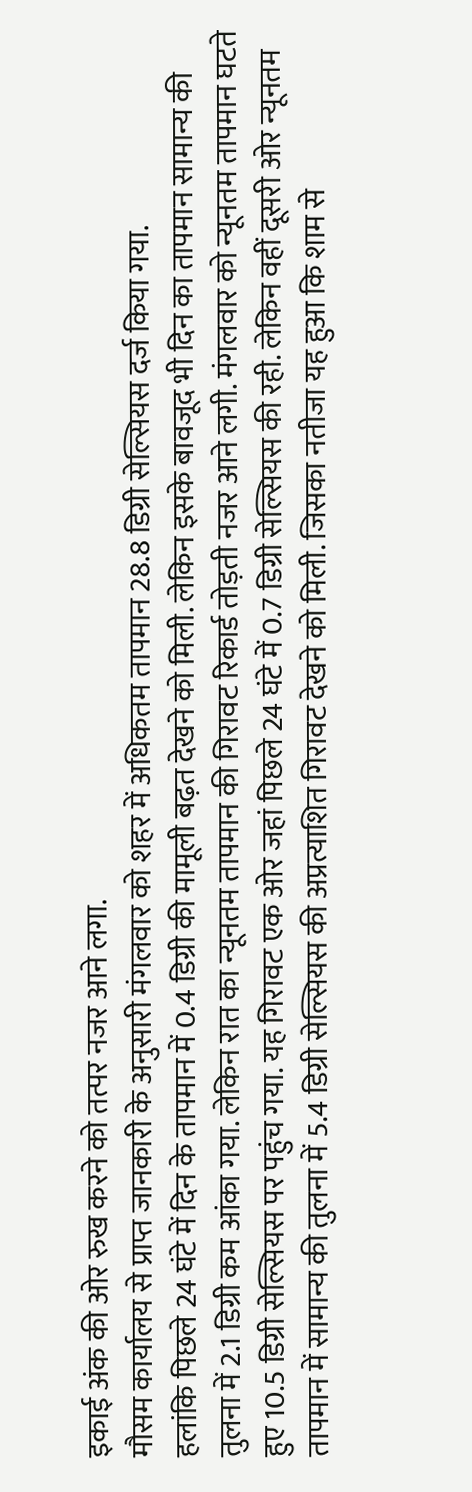इकाई अंक की ओर रुख करने को तत्पर नजर आने लगा.
मौसम कार्यालय से प्राप्त जानकारी के अनुसारी मंगलवार को शहर में अधिकतम तापमान 28.8 डिग्री सेल्सियस दर्ज किया गया.
हलांकि पिछले 24 घंटे में दिन के तापमान में 0.4 डिग्री की मामूली बढ़त देखने को मिली. लेकिन इसके बावजूद भी दिन का तापमान सामान्य की तुलना में 2.1 डिग्री कम आंका गया. लेकिन रात का न्यूनतम तापमान की गिरावट रिकार्ड तोड़ती नजर आने लगी. मंगलवार को न्यूनतम तापमान घटते हुए 10.5 डिग्री सेल्सियस पर पहुंच गया. यह गिरावट एक ओर जहां पिछले 24 घंटे में 0.7 डिग्री सेल्सियस की रही. लेकिन वहीं दूसरी ओर न्यूनतम तापमान में सामान्य की तुलना में 5.4 डिग्री सेल्सियस की अप्रत्याशित गिरावट देखने को मिली. जिसका नतीजा यह हुआ कि शाम से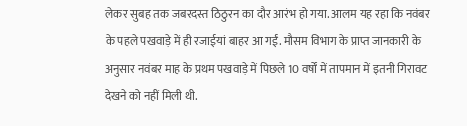लेकर सुबह तक जबरदस्त ठिठुरन का दौर आरंभ हो गया. आलम यह रहा कि नवंबर के पहले पखवाड़े में ही रजाईयां बाहर आ गईं. मौसम विभाग के प्राप्त जानकारी के अनुसार नवंबर माह के प्रथम पखवाड़े में पिछले 10 वर्षों में तापमान में इतनी गिरावट देखने को नहीं मिली थी.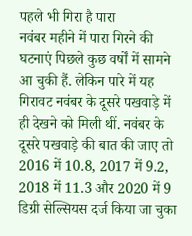पहले भी गिरा है पारा
नवंबर महीने में पारा गिरने की घटनाएं पिछले कुछ वर्षों में सामने आ चुकी हैं. लेकिन पारे में यह गिरावट नवंबर के दूसरे पखवाड़े में ही देखने को मिली थीं. नवंबर के दूसरे पखवाड़े की बात की जाए तो 2016 में 10.8, 2017 में 9.2, 2018 में 11.3 और 2020 में 9 डिग्री सेल्सियस दर्ज किया जा चुका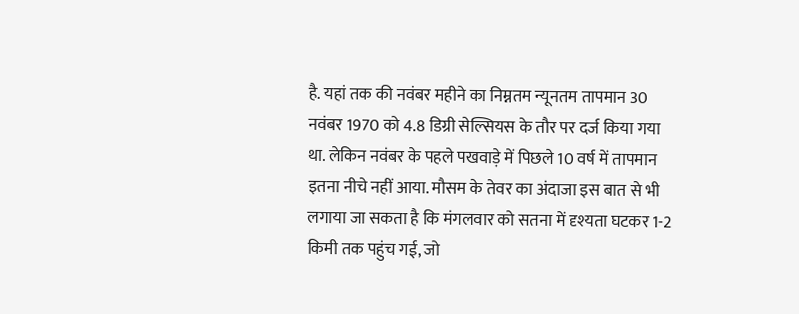है. यहां तक की नवंबर महीने का निम्नतम न्यूनतम तापमान 30 नवंबर 1970 को 4.8 डिग्री सेल्सियस के तौर पर दर्ज किया गया था. लेकिन नवंबर के पहले पखवाड़े में पिछले 10 वर्ष में तापमान इतना नीचे नहीं आया. मौसम के तेवर का अंदाजा इस बात से भी लगाया जा सकता है कि मंगलवार को सतना में दृश्यता घटकर 1-2 किमी तक पहुंच गई, जो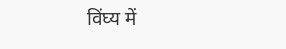विंघ्य में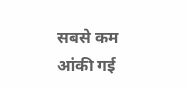सबसे कम आंकी गई